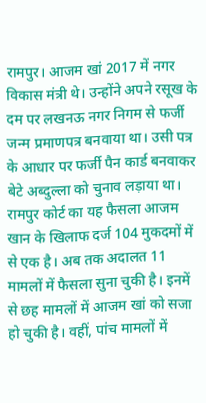रामपुर। आजम खां 2017 में नगर विकास मंत्री थे। उन्होंने अपने रसूख के दम पर लखनऊ नगर निगम से फर्जी जन्म प्रमाणपत्र बनवाया था। उसी पत्र के आधार पर फर्जी पैन कार्ड बनवाकर बेटे अब्दुल्ला को चुनाव लड़ाया था। रामपुर कोर्ट का यह फैसला आजम खान के खिलाफ दर्ज 104 मुकदमों में से एक है। अब तक अदालत 11 मामलों में फैसला सुना चुकी है। इनमें से छह मामलों में आजम खां को सजा हो चुकी है। वहीं, पांच मामलों में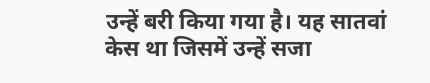उन्हें बरी किया गया है। यह सातवां केस था जिसमें उन्हें सजा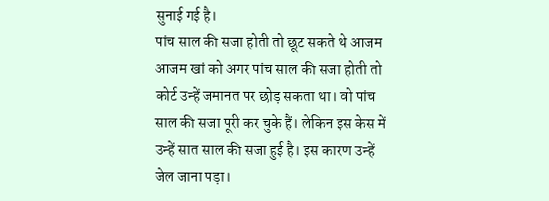सुनाई गई है।
पांच साल की सजा होती तो छूट सकते थे आजम
आजम खां को अगर पांच साल की सजा होती तो कोर्ट उन्हें जमानत पर छोड़ सकता था। वो पांच साल की सजा पूरी कर चुके हैं। लेकिन इस केस में उन्हें सात साल की सजा हुई है। इस कारण उन्हें जेल जाना पड़ा।